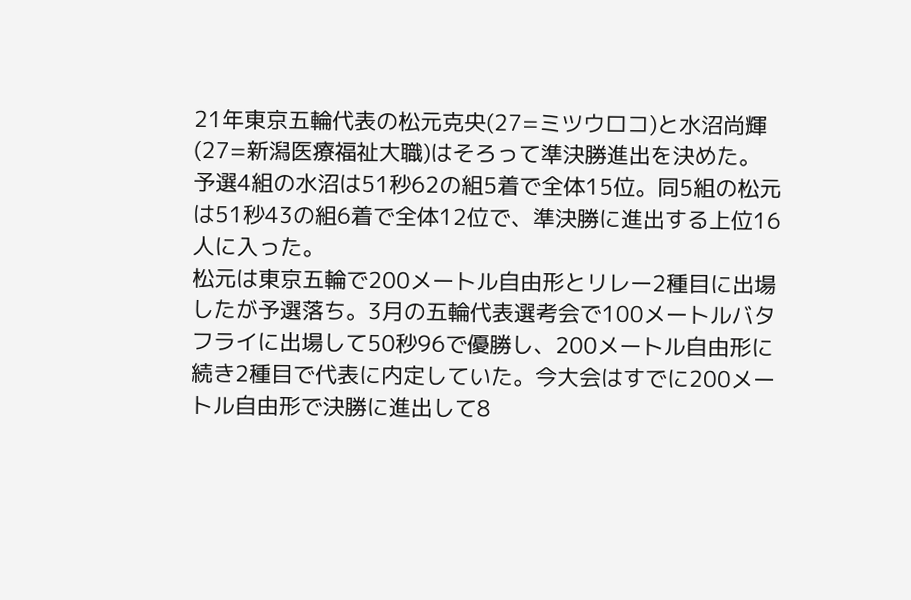21年東京五輪代表の松元克央(27=ミツウロコ)と水沼尚輝(27=新潟医療福祉大職)はそろって準決勝進出を決めた。
予選4組の水沼は51秒62の組5着で全体15位。同5組の松元は51秒43の組6着で全体12位で、準決勝に進出する上位16人に入った。
松元は東京五輪で200メートル自由形とリレー2種目に出場したが予選落ち。3月の五輪代表選考会で100メートルバタフライに出場して50秒96で優勝し、200メートル自由形に続き2種目で代表に内定していた。今大会はすでに200メートル自由形で決勝に進出して8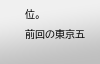位。
前回の東京五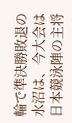輪で準決勝敗退の水沼は、今大会は日本競泳陣の主将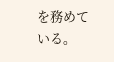を務めている。